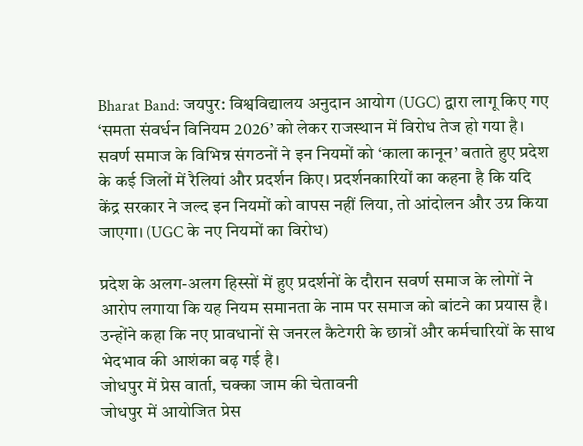Bharat Band: जयपुर: विश्वविद्यालय अनुदान आयोग (UGC) द्वारा लागू किए गए ‘समता संवर्धन विनियम 2026’ को लेकर राजस्थान में विरोध तेज हो गया है। सवर्ण समाज के विभिन्न संगठनों ने इन नियमों को ‘काला कानून’ बताते हुए प्रदेश के कई जिलों में रैलियां और प्रदर्शन किए। प्रदर्शनकारियों का कहना है कि यदि केंद्र सरकार ने जल्द इन नियमों को वापस नहीं लिया, तो आंदोलन और उग्र किया जाएगा। (UGC के नए नियमों का विरोध)

प्रदेश के अलग-अलग हिस्सों में हुए प्रदर्शनों के दौरान सवर्ण समाज के लोगों ने आरोप लगाया कि यह नियम समानता के नाम पर समाज को बांटने का प्रयास है। उन्होंने कहा कि नए प्रावधानों से जनरल कैटेगरी के छात्रों और कर्मचारियों के साथ भेदभाव की आशंका बढ़ गई है।
जोधपुर में प्रेस वार्ता, चक्का जाम की चेतावनी
जोधपुर में आयोजित प्रेस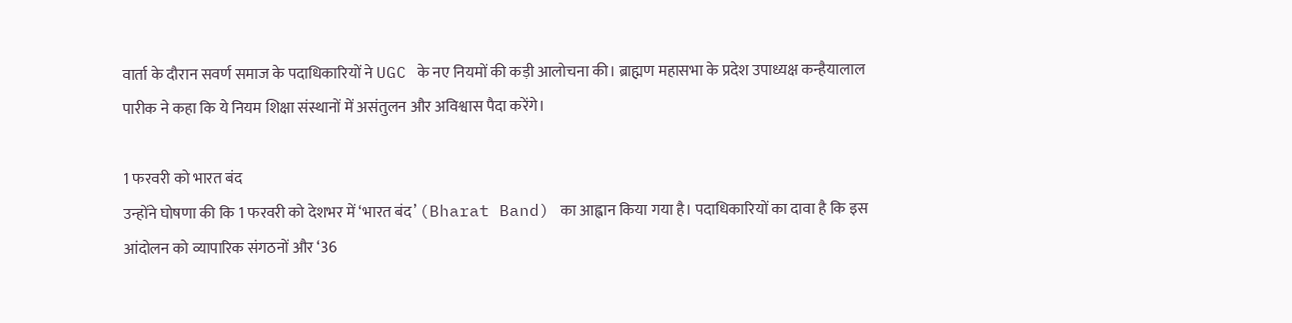वार्ता के दौरान सवर्ण समाज के पदाधिकारियों ने UGC के नए नियमों की कड़ी आलोचना की। ब्राह्मण महासभा के प्रदेश उपाध्यक्ष कन्हैयालाल पारीक ने कहा कि ये नियम शिक्षा संस्थानों में असंतुलन और अविश्वास पैदा करेंगे।

1 फरवरी को भारत बंद
उन्होंने घोषणा की कि 1 फरवरी को देशभर में ‘भारत बंद’ (Bharat Band) का आह्वान किया गया है। पदाधिकारियों का दावा है कि इस आंदोलन को व्यापारिक संगठनों और ‘36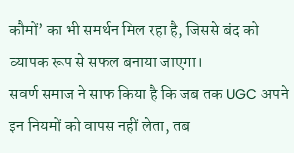कौमों’ का भी समर्थन मिल रहा है, जिससे बंद को व्यापक रूप से सफल बनाया जाएगा।
सवर्ण समाज ने साफ किया है कि जब तक UGC अपने इन नियमों को वापस नहीं लेता, तब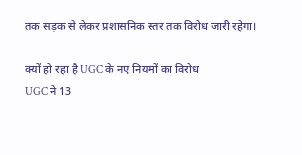तक सड़क से लेकर प्रशासनिक स्तर तक विरोध जारी रहेगा।

क्यों हो रहा है UGC के नए नियमों का विरोध
UGC ने 13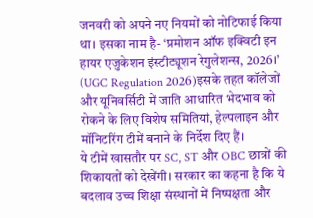जनवरी को अपने नए नियमों को नोटिफाई किया था। इसका नाम है- ‘प्रमोशन ऑफ इक्विटी इन हायर एजुकेशन इंस्टीट्यूशन रेगुलेशन्स, 2026।’ (UGC Regulation 2026)इसके तहत कॉलेजों और यूनिवर्सिटी में जाति आधारित भेदभाव को रोकने के लिए विशेष समितियां, हेल्पलाइन और मॉनिटरिंग टीमें बनाने के निर्देश दिए हैं।
ये टीमें खासतौर पर SC, ST और OBC छात्रों की शिकायतों को देखेंगी। सरकार का कहना है कि ये बदलाव उच्च शिक्षा संस्थानों में निष्पक्षता और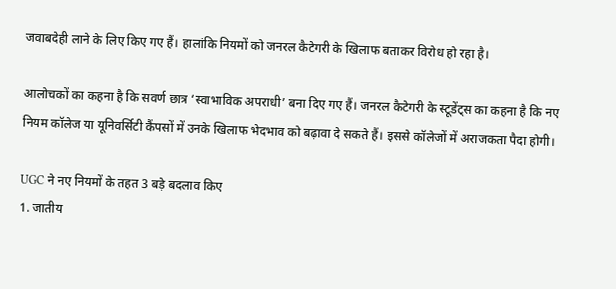जवाबदेही लाने के लिए किए गए हैं। हालांकि नियमों को जनरल कैटेगरी के खिलाफ बताकर विरोध हो रहा है।

आलोचकों का कहना है कि सवर्ण छात्र ‘स्वाभाविक अपराधी’ बना दिए गए हैं। जनरल कैटेगरी के स्टूडेंट्स का कहना है कि नए नियम कॉलेज या यूनिवर्सिटी कैंपसों में उनके खिलाफ भेदभाव को बढ़ावा दे सकते हैं। इससे कॉलेजों में अराजकता पैदा होगी।

UGC ने नए नियमों के तहत 3 बड़े बदलाव किए
1. जातीय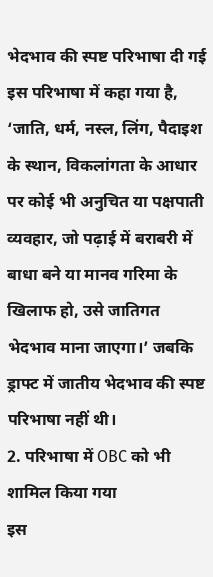भेदभाव की स्पष्ट परिभाषा दी गई
इस परिभाषा में कहा गया है, ‘जाति, धर्म, नस्ल, लिंग, पैदाइश के स्थान, विकलांगता के आधार पर कोई भी अनुचित या पक्षपाती व्यवहार, जो पढ़ाई में बराबरी में बाधा बने या मानव गरिमा के खिलाफ हो, उसे जातिगत भेदभाव माना जाएगा।’ जबकि ड्राफ्ट में जातीय भेदभाव की स्पष्ट परिभाषा नहीं थी।
2. परिभाषा में OBC को भी शामिल किया गया
इस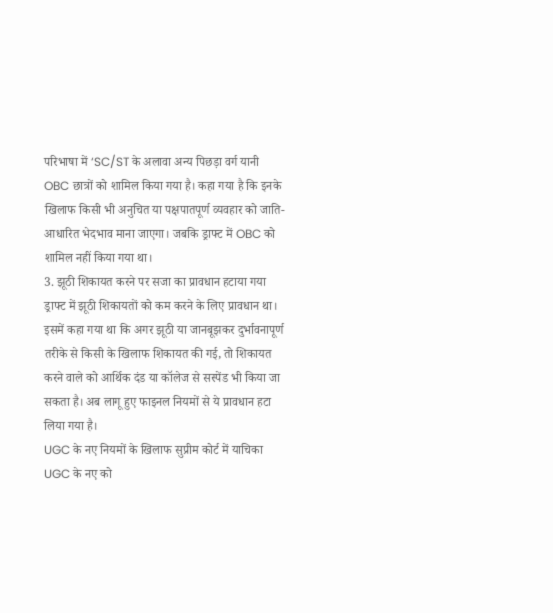परिभाषा में ‘SC/ST के अलावा अन्य पिछड़ा वर्ग यानी OBC छात्रों को शामिल किया गया है। कहा गया है कि इनके खिलाफ किसी भी अनुचित या पक्षपातपूर्ण व्यवहार को जाति-आधारित भेदभाव माना जाएगा। जबकि ड्राफ्ट में OBC को शामिल नहीं किया गया था।
3. झूठी शिकायत करने पर सजा का प्रावधान हटाया गया
ड्राफ्ट में झूठी शिकायतों को कम करने के लिए प्रावधान था। इसमें कहा गया था कि अगर झूठी या जानबूझकर दुर्भावनापूर्ण तरीके से किसी के खिलाफ शिकायत की गई, तो शिकायत करने वाले को आर्थिक दंड या कॉलेज से सस्पेंड भी किया जा सकता है। अब लागू हुए फाइनल नियमों से ये प्रावधान हटा लिया गया है।
UGC के नए नियमों के खिलाफ सुप्रीम कोर्ट में याचिका
UGC के नए को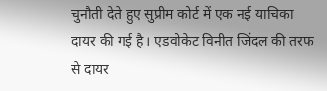चुनौती देते हुए सुप्रीम कोर्ट में एक नई याचिका दायर की गई है। एडवोकेट विनीत जिंदल की तरफ से दायर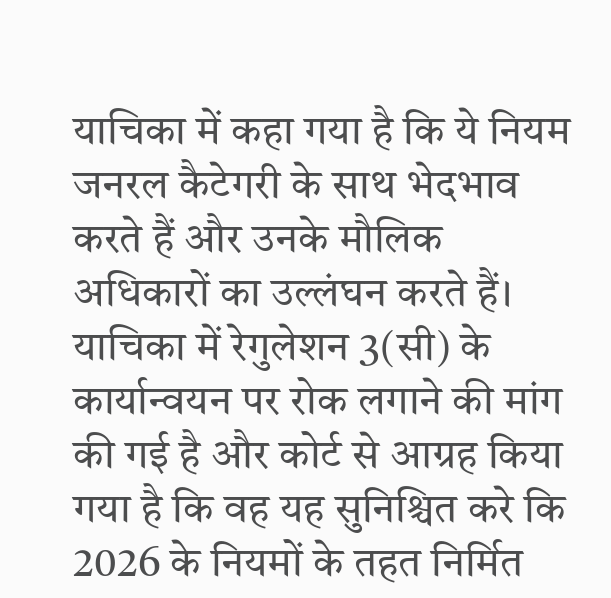याचिका में कहा गया है कि ये नियम जनरल कैटेगरी के साथ भेदभाव करते हैं और उनके मौलिक अधिकारों का उल्लंघन करते हैं।
याचिका में रेगुलेशन 3(सी) के कार्यान्वयन पर रोक लगाने की मांग की गई है और कोर्ट से आग्रह किया गया है कि वह यह सुनिश्चित करे कि 2026 के नियमों के तहत निर्मित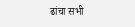ढांचा सभी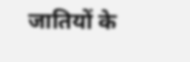जातियों के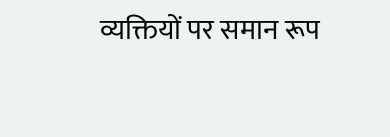व्यक्तियों पर समान रूप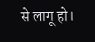से लागू हो।